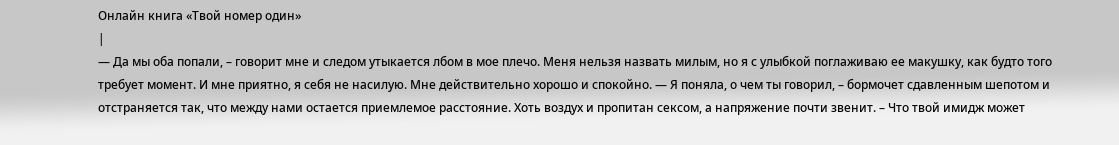Онлайн книга «Твой номер один»
|
— Да мы оба попали, – говорит мне и следом утыкается лбом в мое плечо. Меня нельзя назвать милым, но я с улыбкой поглаживаю ее макушку, как будто того требует момент. И мне приятно, я себя не насилую. Мне действительно хорошо и спокойно. — Я поняла, о чем ты говорил, – бормочет сдавленным шепотом и отстраняется так, что между нами остается приемлемое расстояние. Хоть воздух и пропитан сексом, а напряжение почти звенит. – Что твой имидж может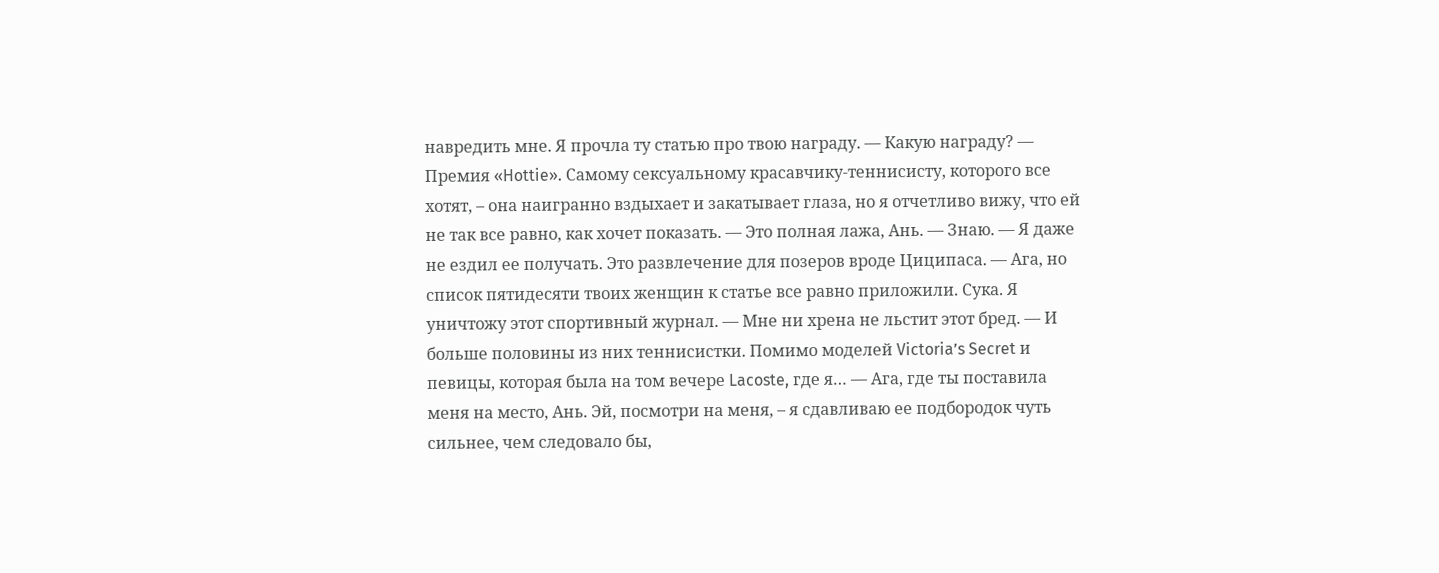навредить мне. Я прочла ту статью про твою награду. — Какую награду? — Премия «Hottie». Самому сексуальному красавчику-теннисисту, которого все хотят, – она наигранно вздыхает и закатывает глаза, но я отчетливо вижу, что ей не так все равно, как хочет показать. — Это полная лажа, Ань. — Знаю. — Я даже не ездил ее получать. Это развлечение для позеров вроде Циципаса. — Ага, но список пятидесяти твоих женщин к статье все равно приложили. Сука. Я уничтожу этот спортивный журнал. — Мне ни хрена не льстит этот бред. — И больше половины из них теннисистки. Помимо моделей Victoria’s Secret и певицы, которая была на том вечере Lacoste, где я… — Ага, где ты поставила меня на место, Ань. Эй, посмотри на меня, – я сдавливаю ее подбородок чуть сильнее, чем следовало бы,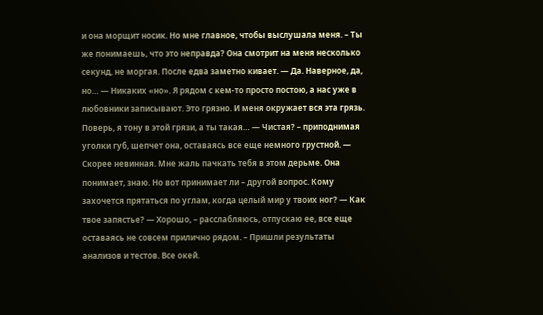и она морщит носик. Но мне главное, чтобы выслушала меня. – Ты же понимаешь, что это неправда? Она смотрит на меня несколько секунд, не моргая. После едва заметно кивает. — Да. Наверное, да, но… — Никаких «но». Я рядом с кем-то просто постою, а нас уже в любовники записывают. Это грязно. И меня окружает вся эта грязь. Поверь, я тону в этой грязи, а ты такая… — Чистая? – приподнимая уголки губ, шепчет она, оставаясь все еще немного грустной. — Скорее невинная. Мне жаль пачкать тебя в этом дерьме. Она понимает, знаю. Но вот принимает ли – другой вопрос. Кому захочется прятаться по углам, когда целый мир у твоих ног? — Как твое запястье? — Хорошо, – расслабляюсь, отпускаю ее, все еще оставаясь не совсем прилично рядом. – Пришли результаты анализов и тестов. Все окей.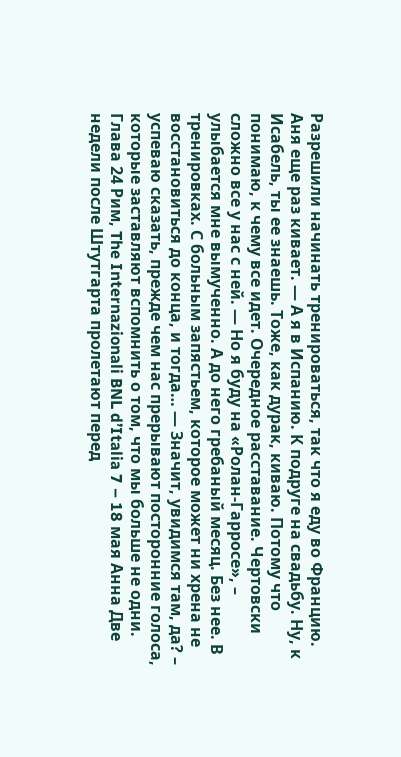Разрешили начинать тренироваться, так что я еду во Францию. Аня еще раз кивает. — А я в Испанию. К подруге на свадьбу. Ну, к Исабель, ты ее знаешь. Тоже, как дурак, киваю. Потому что понимаю, к чему все идет. Очередное расставание. Чертовски сложно все у нас с ней. — Но я буду на «Ролан-Гарросе», – улыбается мне вымученно. А до него гребаный месяц. Без нее. В тренировках. С больным запястьем, которое может ни хрена не восстановиться до конца, и тогда… — Значит, увидимся там, да? – успеваю сказать, прежде чем нас прерывают посторонние голоса, которые заставляют вспомнить о том, что мы больше не одни. Глава 24 Рим, The Internazionali BNL d’Italia 7 – 18 мая Анна Две недели после Штутгарта пролетают перед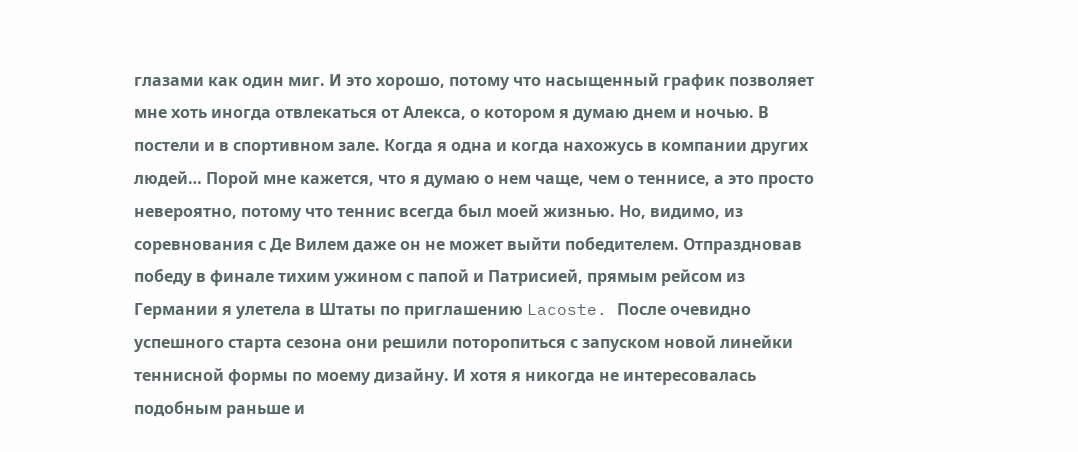глазами как один миг. И это хорошо, потому что насыщенный график позволяет мне хоть иногда отвлекаться от Алекса, о котором я думаю днем и ночью. В постели и в спортивном зале. Когда я одна и когда нахожусь в компании других людей… Порой мне кажется, что я думаю о нем чаще, чем о теннисе, а это просто невероятно, потому что теннис всегда был моей жизнью. Но, видимо, из соревнования с Де Вилем даже он не может выйти победителем. Отпраздновав победу в финале тихим ужином с папой и Патрисией, прямым рейсом из Германии я улетела в Штаты по приглашению Lacoste. После очевидно успешного старта сезона они решили поторопиться с запуском новой линейки теннисной формы по моему дизайну. И хотя я никогда не интересовалась подобным раньше и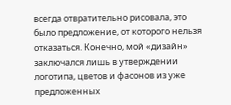всегда отвратительно рисовала, это было предложение, от которого нельзя отказаться. Конечно, мой «дизайн» заключался лишь в утверждении логотипа, цветов и фасонов из уже предложенных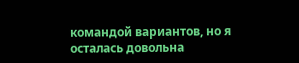командой вариантов, но я осталась довольна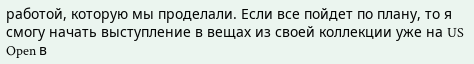работой, которую мы проделали. Если все пойдет по плану, то я смогу начать выступление в вещах из своей коллекции уже на US Open в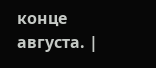конце августа. |